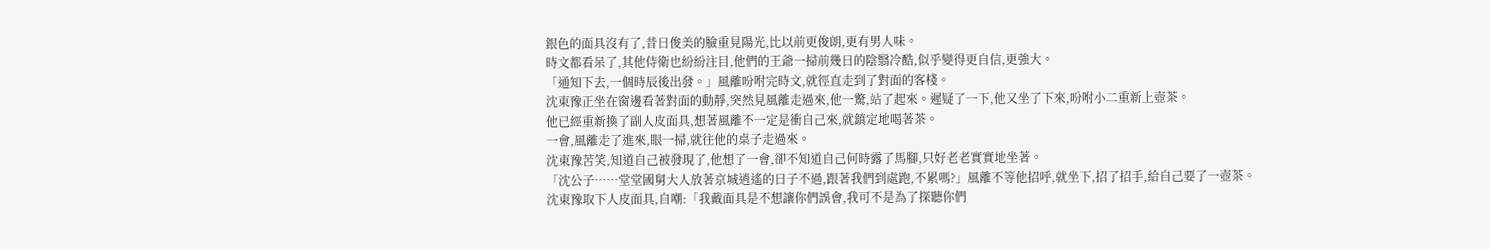銀色的面具沒有了,昔日俊美的臉重見陽光,比以前更俊朗,更有男人味。
時文都看呆了,其他侍衛也紛紛注目,他們的王爺一掃前幾日的陰翳冷酷,似乎變得更自信,更強大。
「通知下去,一個時辰後出發。」風離吩咐完時文,就徑直走到了對面的客棧。
沈東豫正坐在窗邊看著對面的動靜,突然見風離走過來,他一驚,站了起來。遲疑了一下,他又坐了下來,吩咐小二重新上壺茶。
他已經重新換了副人皮面具,想著風離不一定是衝自己來,就鎮定地喝著茶。
一會,風離走了進來,眼一掃,就往他的桌子走過來。
沈東豫苦笑,知道自己被發現了,他想了一會,卻不知道自己何時露了馬腳,只好老老實實地坐著。
「沈公子……堂堂國舅大人放著京城逍遙的日子不過,跟著我們到處跑,不累嗎?」風離不等他招呼,就坐下,招了招手,給自己要了一壺茶。
沈東豫取下人皮面具,自嘲:「我戴面具是不想讓你們誤會,我可不是為了探聽你們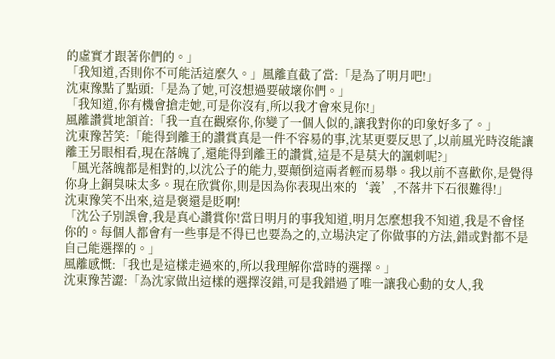的虛實才跟著你們的。」
「我知道,否則你不可能活這麼久。」風離直截了當:「是為了明月吧!」
沈東豫點了點頭:「是為了她,可沒想過要破壞你們。」
「我知道,你有機會搶走她,可是你沒有,所以我才會來見你!」
風離讚賞地頷首:「我一直在觀察你,你變了一個人似的,讓我對你的印象好多了。」
沈東豫苦笑:「能得到離王的讚賞真是一件不容易的事,沈某更要反思了,以前風光時沒能讓離王另眼相看,現在落魄了,還能得到離王的讚賞,這是不是莫大的諷刺呢?」
「風光落魄都是相對的,以沈公子的能力,要顛倒這兩者輕而易舉。我以前不喜歡你,是覺得你身上銅臭味太多。現在欣賞你,則是因為你表現出來的‘義’,不落井下石很難得!」
沈東豫笑不出來,這是褒還是貶啊!
「沈公子別誤會,我是真心讚賞你!當日明月的事我知道,明月怎麼想我不知道,我是不會怪你的。每個人都會有一些事是不得已也要為之的,立場決定了你做事的方法,錯或對都不是自己能選擇的。」
風離感慨:「我也是這樣走過來的,所以我理解你當時的選擇。」
沈東豫苦澀:「為沈家做出這樣的選擇沒錯,可是我錯過了唯一讓我心動的女人,我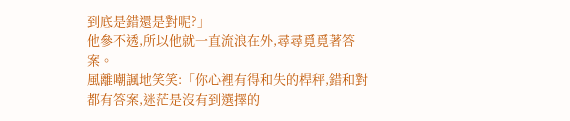到底是錯還是對呢?」
他參不透,所以他就一直流浪在外,尋尋覓覓著答案。
風離嘲諷地笑笑:「你心裡有得和失的桿秤,錯和對都有答案,迷茫是沒有到選擇的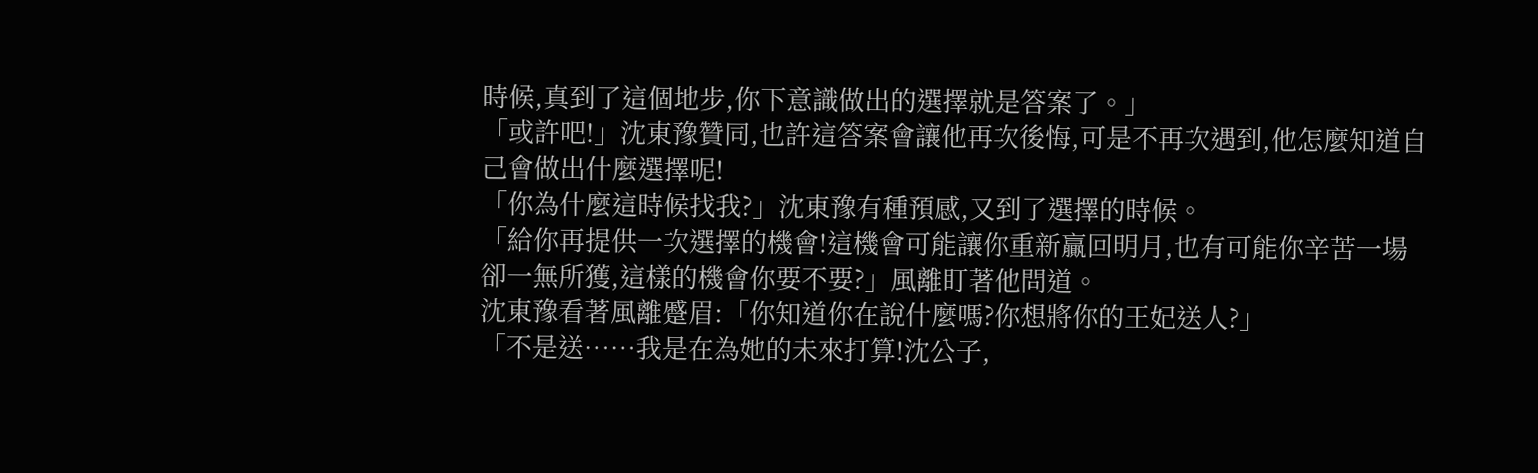時候,真到了這個地步,你下意識做出的選擇就是答案了。」
「或許吧!」沈東豫贊同,也許這答案會讓他再次後悔,可是不再次遇到,他怎麼知道自己會做出什麼選擇呢!
「你為什麼這時候找我?」沈東豫有種預感,又到了選擇的時候。
「給你再提供一次選擇的機會!這機會可能讓你重新贏回明月,也有可能你辛苦一場卻一無所獲,這樣的機會你要不要?」風離盯著他問道。
沈東豫看著風離蹙眉:「你知道你在說什麼嗎?你想將你的王妃送人?」
「不是送……我是在為她的未來打算!沈公子,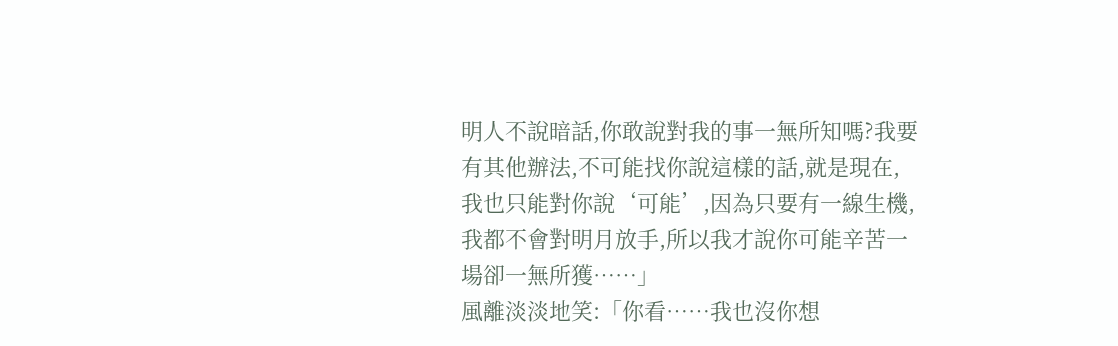明人不說暗話,你敢說對我的事一無所知嗎?我要有其他辦法,不可能找你說這樣的話,就是現在,我也只能對你說‘可能’,因為只要有一線生機,我都不會對明月放手,所以我才說你可能辛苦一場卻一無所獲……」
風離淡淡地笑:「你看……我也沒你想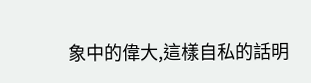象中的偉大,這樣自私的話明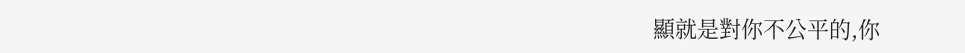顯就是對你不公平的,你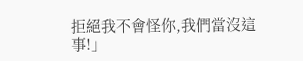拒絕我不會怪你,我們當沒這事!」